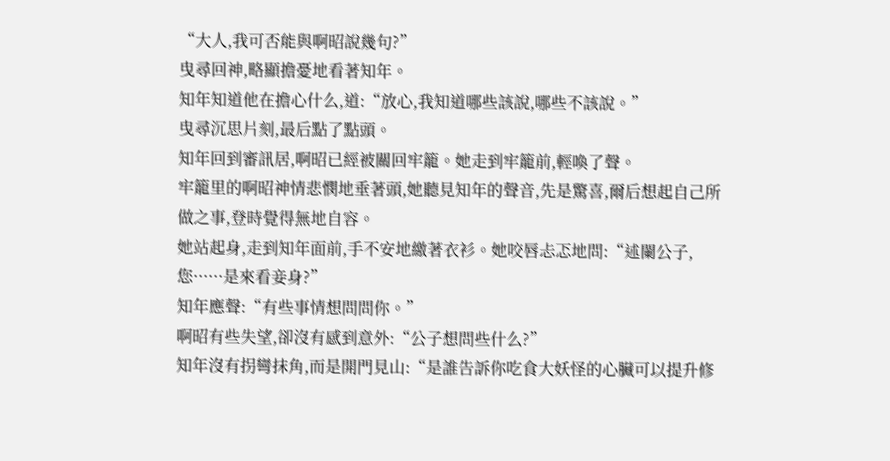“大人,我可否能與啊昭說幾句?”
曳尋回神,略顯擔憂地看著知年。
知年知道他在擔心什么,道:“放心,我知道哪些該說,哪些不該說。”
曳尋沉思片刻,最后點了點頭。
知年回到審訊居,啊昭已經被關回牢籠。她走到牢籠前,輕喚了聲。
牢籠里的啊昭神情悲憫地垂著頭,她聽見知年的聲音,先是驚喜,爾后想起自己所做之事,登時覺得無地自容。
她站起身,走到知年面前,手不安地繳著衣衫。她咬唇忐忑地問:“述闌公子,您······是來看妾身?”
知年應聲:“有些事情想問問你。”
啊昭有些失望,卻沒有感到意外:“公子想問些什么?”
知年沒有拐彎抹角,而是開門見山:“是誰告訴你吃食大妖怪的心臟可以提升修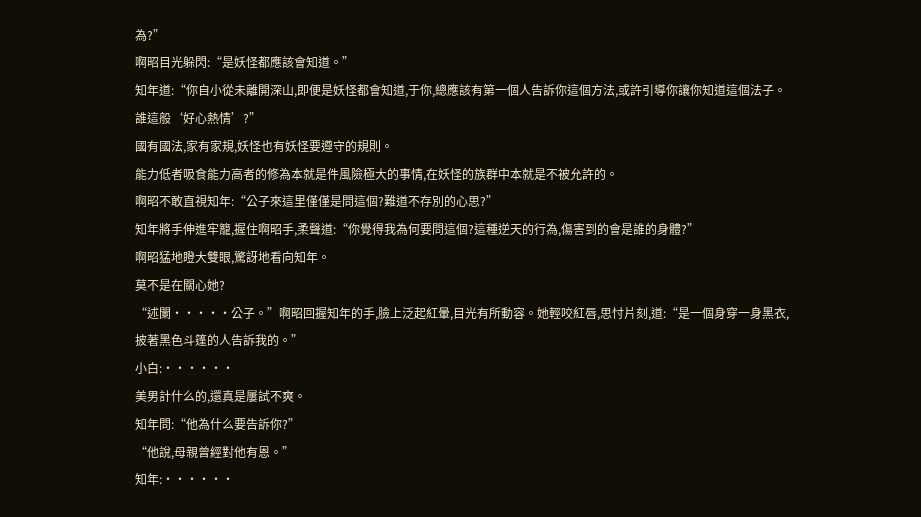為?”
啊昭目光躲閃:“是妖怪都應該會知道。”
知年道:“你自小從未離開深山,即便是妖怪都會知道,于你,總應該有第一個人告訴你這個方法,或許引導你讓你知道這個法子。誰這般‘好心熱情’?”
國有國法,家有家規,妖怪也有妖怪要遵守的規則。
能力低者吸食能力高者的修為本就是件風險極大的事情,在妖怪的族群中本就是不被允許的。
啊昭不敢直視知年:“公子來這里僅僅是問這個?難道不存別的心思?”
知年將手伸進牢籠,握住啊昭手,柔聲道:“你覺得我為何要問這個?這種逆天的行為,傷害到的會是誰的身體?”
啊昭猛地瞪大雙眼,驚訝地看向知年。
莫不是在關心她?
“述闌·····公子。”啊昭回握知年的手,臉上泛起紅暈,目光有所動容。她輕咬紅唇,思忖片刻,道:“是一個身穿一身黑衣,披著黑色斗篷的人告訴我的。”
小白:······
美男計什么的,還真是屢試不爽。
知年問:“他為什么要告訴你?”
“他說,母親曾經對他有恩。”
知年:······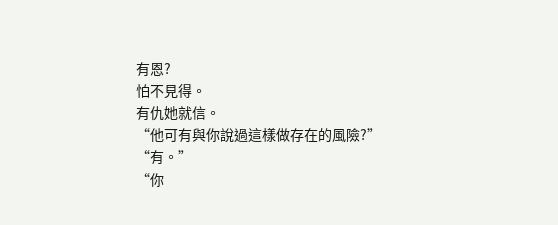有恩?
怕不見得。
有仇她就信。
“他可有與你說過這樣做存在的風險?”
“有。”
“你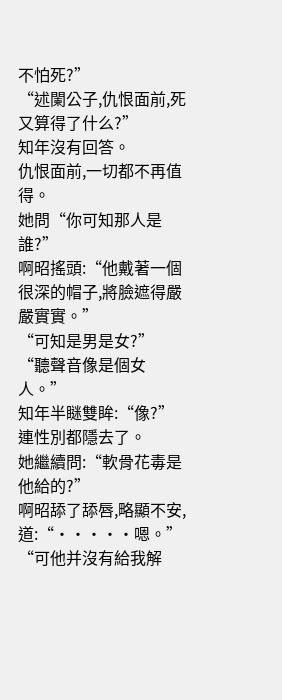不怕死?”
“述闌公子,仇恨面前,死又算得了什么?”
知年沒有回答。
仇恨面前,一切都不再值得。
她問“你可知那人是誰?”
啊昭搖頭:“他戴著一個很深的帽子,將臉遮得嚴嚴實實。”
“可知是男是女?”
“聽聲音像是個女人。”
知年半瞇雙眸:“像?”
連性別都隱去了。
她繼續問:“軟骨花毒是他給的?”
啊昭舔了舔唇,略顯不安,道:“·····嗯。”
“可他并沒有給我解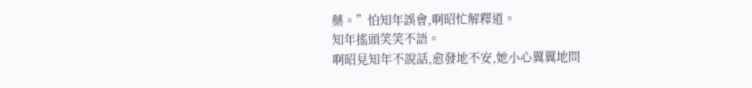藥。”怕知年誤會,啊昭忙解釋道。
知年搖頭笑笑不語。
啊昭見知年不說話,愈發地不安,她小心翼翼地問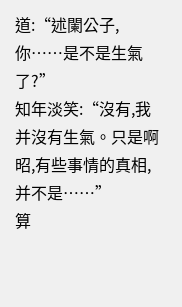道:“述闌公子,你……是不是生氣了?”
知年淡笑:“沒有,我并沒有生氣。只是啊昭,有些事情的真相,并不是……”
算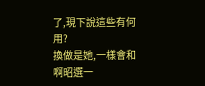了,現下說這些有何用?
換做是她,一樣會和啊昭選一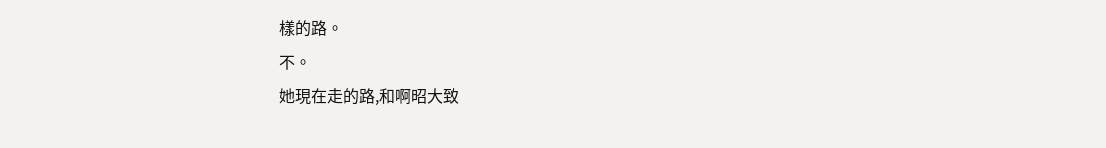樣的路。
不。
她現在走的路,和啊昭大致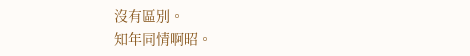沒有區別。
知年同情啊昭。